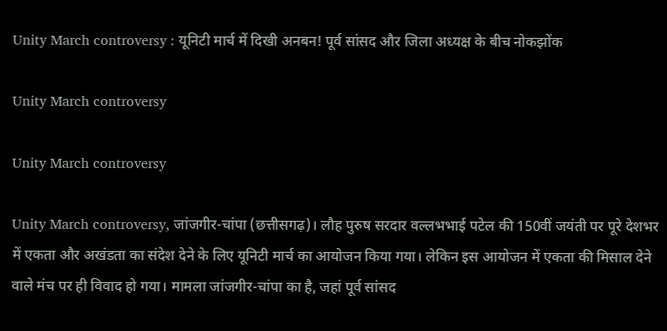Unity March controversy : यूनिटी मार्च में दिखी अनबन! पूर्व सांसद और जिला अध्यक्ष के बीच नोकझोंक

Unity March controversy

Unity March controversy

Unity March controversy, जांजगीर-चांपा (छत्तीसगढ़)। लौह पुरुष सरदार वल्लभभाई पटेल की 150वीं जयंती पर पूरे देशभर में एकता और अखंडता का संदेश देने के लिए यूनिटी मार्च का आयोजन किया गया। लेकिन इस आयोजन में एकता की मिसाल देने वाले मंच पर ही विवाद हो गया। मामला जांजगीर-चांपा का है, जहां पूर्व सांसद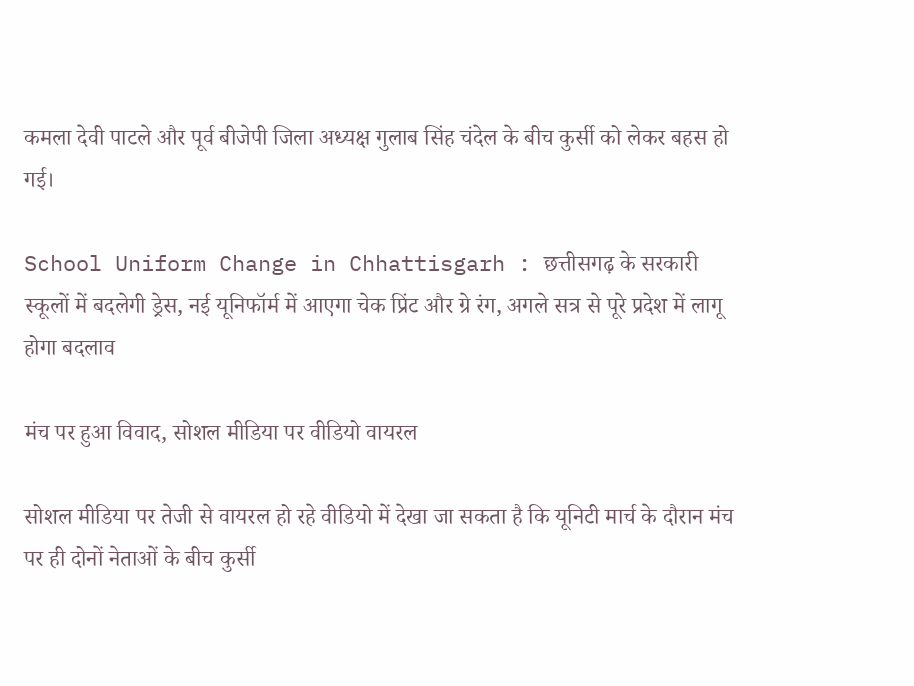कमला देवी पाटले और पूर्व बीजेपी जिला अध्यक्ष गुलाब सिंह चंदेल के बीच कुर्सी को लेकर बहस हो गई।

School Uniform Change in Chhattisgarh : छत्तीसगढ़ के सरकारी स्कूलों में बदलेगी ड्रेस, नई यूनिफॉर्म में आएगा चेक प्रिंट और ग्रे रंग, अगले सत्र से पूरे प्रदेश में लागू होगा बदलाव

मंच पर हुआ विवाद, सोशल मीडिया पर वीडियो वायरल

सोशल मीडिया पर तेजी से वायरल हो रहे वीडियो में देखा जा सकता है कि यूनिटी मार्च के दौरान मंच पर ही दोनों नेताओं के बीच कुर्सी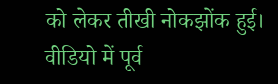को लेकर तीखी नोकझोंक हुई। वीडियो में पूर्व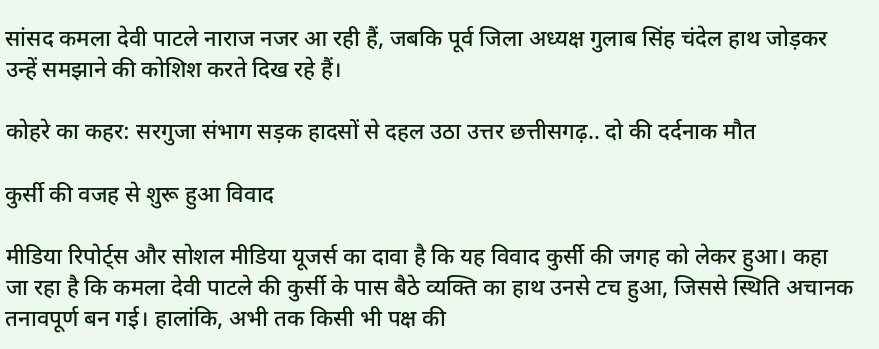सांसद कमला देवी पाटले नाराज नजर आ रही हैं, जबकि पूर्व जिला अध्यक्ष गुलाब सिंह चंदेल हाथ जोड़कर उन्हें समझाने की कोशिश करते दिख रहे हैं।

कोहरे का कहर: सरगुजा संभाग सड़क हादसों से दहल उठा उत्तर छत्तीसगढ़.. दो की दर्दनाक मौत

कुर्सी की वजह से शुरू हुआ विवाद

मीडिया रिपोर्ट्स और सोशल मीडिया यूजर्स का दावा है कि यह विवाद कुर्सी की जगह को लेकर हुआ। कहा जा रहा है कि कमला देवी पाटले की कुर्सी के पास बैठे व्यक्ति का हाथ उनसे टच हुआ, जिससे स्थिति अचानक तनावपूर्ण बन गई। हालांकि, अभी तक किसी भी पक्ष की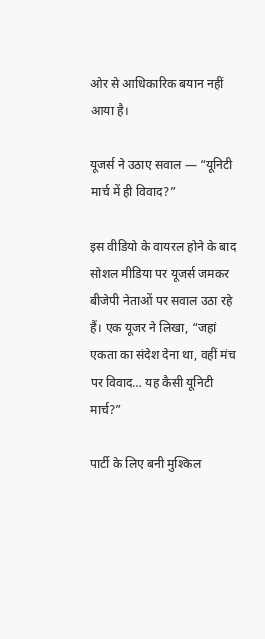ओर से आधिकारिक बयान नहीं आया है।

यूजर्स ने उठाए सवाल — “यूनिटी मार्च में ही विवाद?”

इस वीडियो के वायरल होने के बाद सोशल मीडिया पर यूजर्स जमकर बीजेपी नेताओं पर सवाल उठा रहे हैं। एक यूजर ने लिखा, “जहां एकता का संदेश देना था, वहीं मंच पर विवाद… यह कैसी यूनिटी मार्च?”

पार्टी के लिए बनी मुश्किल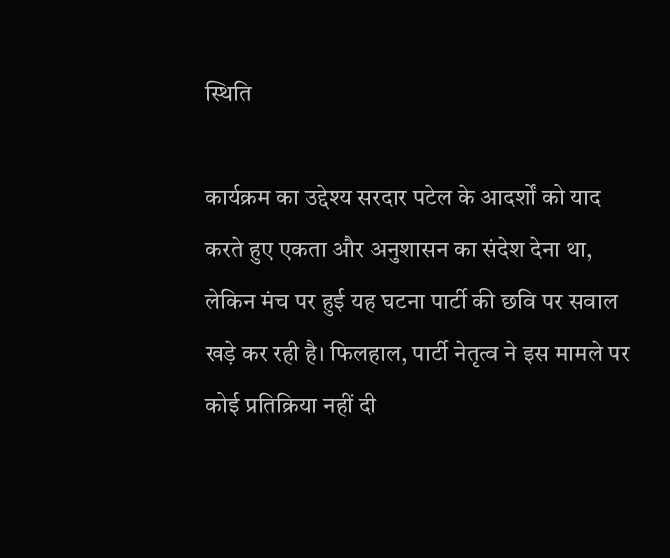स्थिति

कार्यक्रम का उद्देश्य सरदार पटेल के आदर्शों को याद करते हुए एकता और अनुशासन का संदेश देना था, लेकिन मंच पर हुई यह घटना पार्टी की छवि पर सवाल खड़े कर रही है। फिलहाल, पार्टी नेतृत्व ने इस मामले पर कोई प्रतिक्रिया नहीं दी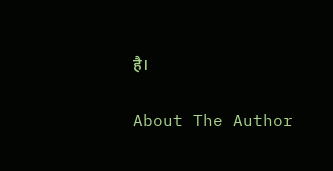है।

About The Author